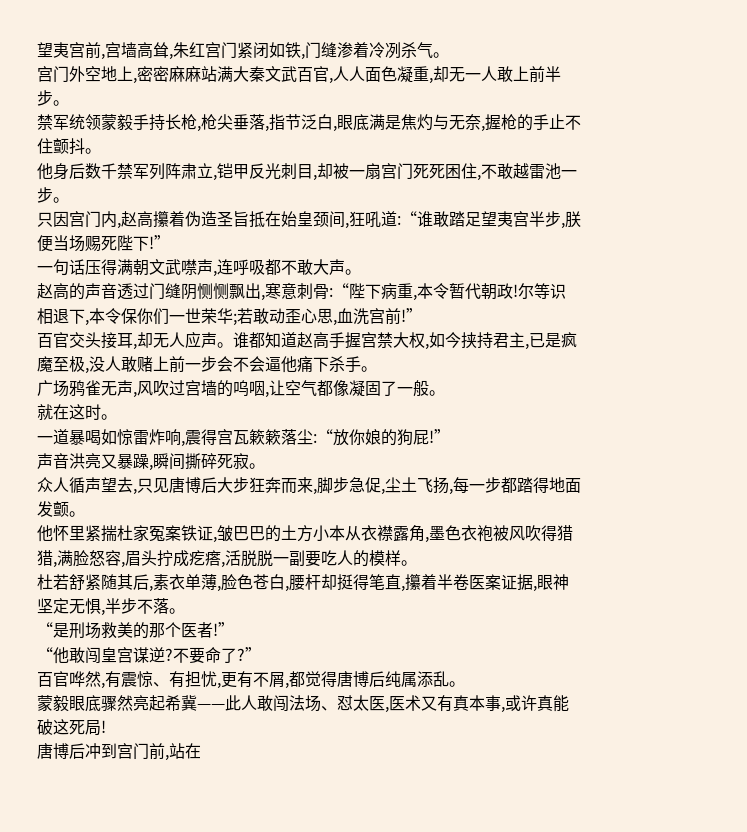望夷宫前,宫墙高耸,朱红宫门紧闭如铁,门缝渗着冷冽杀气。
宫门外空地上,密密麻麻站满大秦文武百官,人人面色凝重,却无一人敢上前半步。
禁军统领蒙毅手持长枪,枪尖垂落,指节泛白,眼底满是焦灼与无奈,握枪的手止不住颤抖。
他身后数千禁军列阵肃立,铠甲反光刺目,却被一扇宫门死死困住,不敢越雷池一步。
只因宫门内,赵高攥着伪造圣旨抵在始皇颈间,狂吼道:“谁敢踏足望夷宫半步,朕便当场赐死陛下!”
一句话压得满朝文武噤声,连呼吸都不敢大声。
赵高的声音透过门缝阴恻恻飘出,寒意刺骨:“陛下病重,本令暂代朝政!尔等识相退下,本令保你们一世荣华;若敢动歪心思,血洗宫前!”
百官交头接耳,却无人应声。谁都知道赵高手握宫禁大权,如今挟持君主,已是疯魔至极,没人敢赌上前一步会不会逼他痛下杀手。
广场鸦雀无声,风吹过宫墙的呜咽,让空气都像凝固了一般。
就在这时。
一道暴喝如惊雷炸响,震得宫瓦簌簌落尘:“放你娘的狗屁!”
声音洪亮又暴躁,瞬间撕碎死寂。
众人循声望去,只见唐博后大步狂奔而来,脚步急促,尘土飞扬,每一步都踏得地面发颤。
他怀里紧揣杜家冤案铁证,皱巴巴的土方小本从衣襟露角,墨色衣袍被风吹得猎猎,满脸怒容,眉头拧成疙瘩,活脱脱一副要吃人的模样。
杜若舒紧随其后,素衣单薄,脸色苍白,腰杆却挺得笔直,攥着半卷医案证据,眼神坚定无惧,半步不落。
“是刑场救美的那个医者!”
“他敢闯皇宫谋逆?不要命了?”
百官哗然,有震惊、有担忧,更有不屑,都觉得唐博后纯属添乱。
蒙毅眼底骤然亮起希冀——此人敢闯法场、怼太医,医术又有真本事,或许真能破这死局!
唐博后冲到宫门前,站在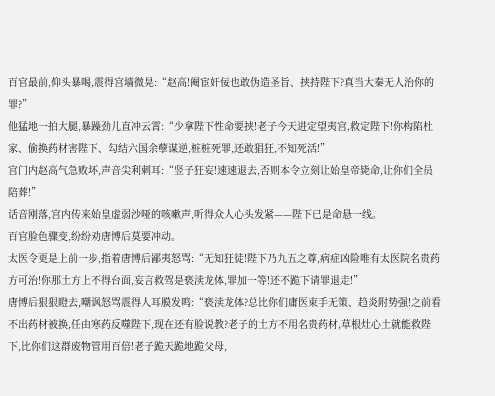百官最前,仰头暴喝,震得宫墙微晃:“赵高!阉宦奸佞也敢伪造圣旨、挟持陛下?真当大秦无人治你的罪?”
他猛地一拍大腿,暴躁劲儿直冲云霄:“少拿陛下性命要挟!老子今天进定望夷宫,救定陛下!你构陷杜家、偷换药材害陛下、勾结六国余孽谋逆,桩桩死罪,还敢猖狂,不知死活!”
宫门内赵高气急败坏,声音尖利刺耳:“竖子狂妄!速速退去,否则本令立刻让始皇帝毙命,让你们全员陪葬!”
话音刚落,宫内传来始皇虚弱沙哑的咳嗽声,听得众人心头发紧——陛下已是命悬一线。
百官脸色骤变,纷纷劝唐博后莫要冲动。
太医令更是上前一步,指着唐博后鄙夷怒骂:“无知狂徒!陛下乃九五之尊,病症凶险唯有太医院名贵药方可治!你那土方上不得台面,妄言救驾是亵渎龙体,罪加一等!还不跪下请罪退走!”
唐博后狠狠瞪去,嘲讽怒骂震得人耳膜发鸣:“亵渎龙体?总比你们庸医束手无策、趋炎附势强!之前看不出药材被换,任由寒药反噬陛下,现在还有脸说教?老子的土方不用名贵药材,草根灶心土就能救陛下,比你们这群废物管用百倍!老子跪天跪地跪父母,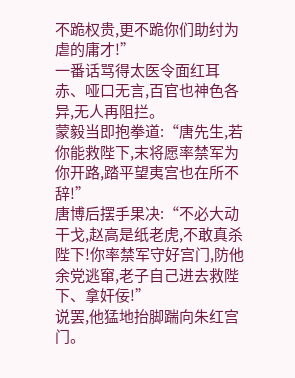不跪权贵,更不跪你们助纣为虐的庸才!”
一番话骂得太医令面红耳赤、哑口无言,百官也神色各异,无人再阻拦。
蒙毅当即抱拳道:“唐先生,若你能救陛下,末将愿率禁军为你开路,踏平望夷宫也在所不辞!”
唐博后摆手果决:“不必大动干戈,赵高是纸老虎,不敢真杀陛下!你率禁军守好宫门,防他余党逃窜,老子自己进去救陛下、拿奸佞!”
说罢,他猛地抬脚踹向朱红宫门。